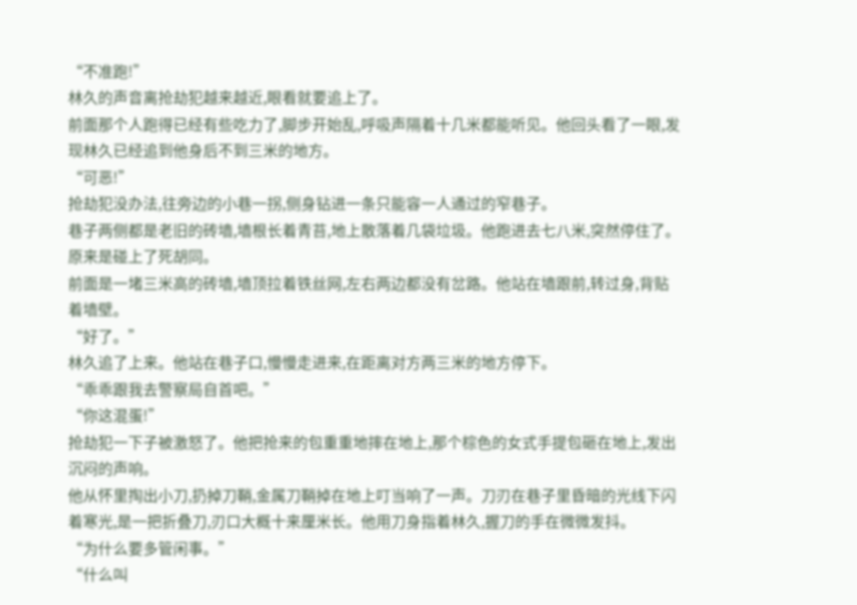“不准跑!”
林久的声音离抢劫犯越来越近,眼看就要追上了。
前面那个人跑得已经有些吃力了,脚步开始乱,呼吸声隔着十几米都能听见。他回头看了一眼,发现林久已经追到他身后不到三米的地方。
“可恶!”
抢劫犯没办法,往旁边的小巷一拐,侧身钻进一条只能容一人通过的窄巷子。
巷子两侧都是老旧的砖墙,墙根长着青苔,地上散落着几袋垃圾。他跑进去七八米,突然停住了。
原来是碰上了死胡同。
前面是一堵三米高的砖墙,墙顶拉着铁丝网,左右两边都没有岔路。他站在墙跟前,转过身,背贴着墙壁。
“好了。”
林久追了上来。他站在巷子口,慢慢走进来,在距离对方两三米的地方停下。
“乖乖跟我去警察局自首吧。”
“你这混蛋!”
抢劫犯一下子被激怒了。他把抢来的包重重地摔在地上,那个棕色的女式手提包砸在地上,发出沉闷的声响。
他从怀里掏出小刀,扔掉刀鞘,金属刀鞘掉在地上叮当响了一声。刀刃在巷子里昏暗的光线下闪着寒光,是一把折叠刀,刃口大概十来厘米长。他用刀身指着林久,握刀的手在微微发抖。
“为什么要多管闲事。”
“什么叫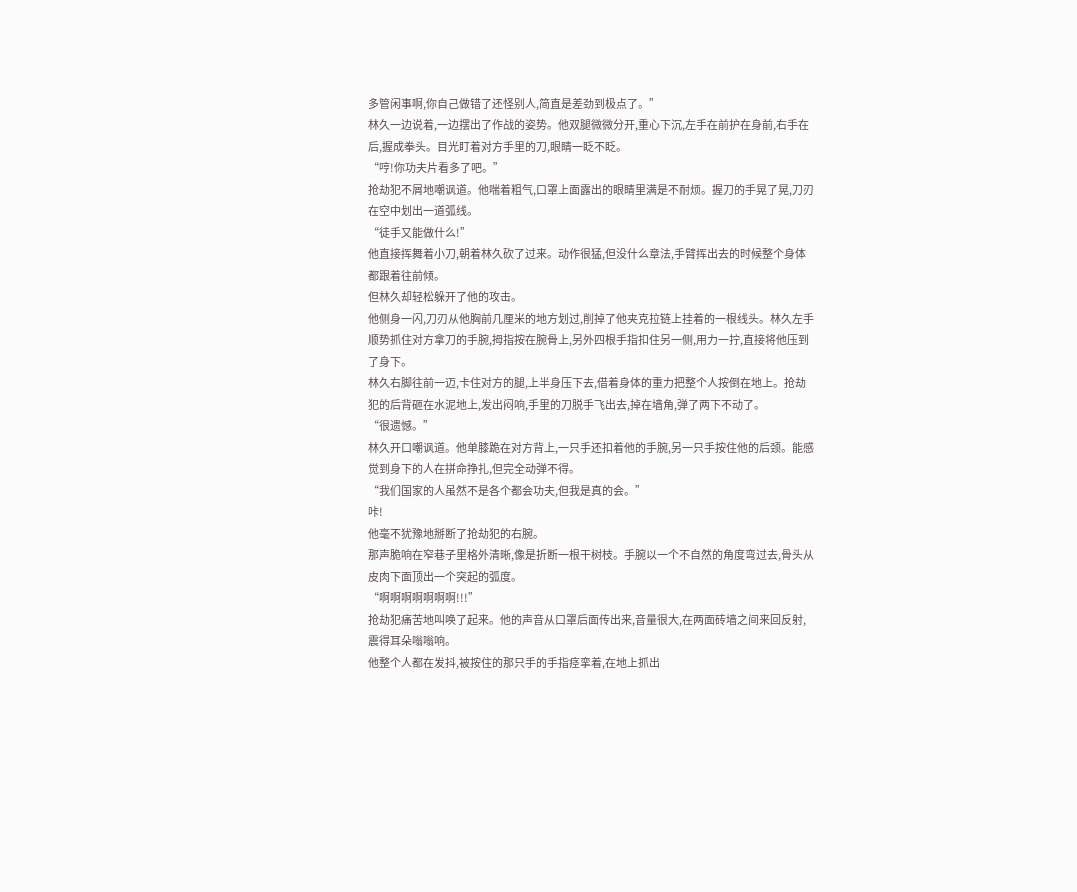多管闲事啊,你自己做错了还怪别人,简直是差劲到极点了。”
林久一边说着,一边摆出了作战的姿势。他双腿微微分开,重心下沉,左手在前护在身前,右手在后,握成拳头。目光盯着对方手里的刀,眼睛一眨不眨。
“哼!你功夫片看多了吧。”
抢劫犯不屑地嘲讽道。他喘着粗气,口罩上面露出的眼睛里满是不耐烦。握刀的手晃了晃,刀刃在空中划出一道弧线。
“徒手又能做什么!”
他直接挥舞着小刀,朝着林久砍了过来。动作很猛,但没什么章法,手臂挥出去的时候整个身体都跟着往前倾。
但林久却轻松躲开了他的攻击。
他侧身一闪,刀刃从他胸前几厘米的地方划过,削掉了他夹克拉链上挂着的一根线头。林久左手顺势抓住对方拿刀的手腕,拇指按在腕骨上,另外四根手指扣住另一侧,用力一拧,直接将他压到了身下。
林久右脚往前一迈,卡住对方的腿,上半身压下去,借着身体的重力把整个人按倒在地上。抢劫犯的后背砸在水泥地上,发出闷响,手里的刀脱手飞出去,掉在墙角,弹了两下不动了。
“很遗憾。”
林久开口嘲讽道。他单膝跪在对方背上,一只手还扣着他的手腕,另一只手按住他的后颈。能感觉到身下的人在拼命挣扎,但完全动弹不得。
“我们国家的人虽然不是各个都会功夫,但我是真的会。”
咔!
他毫不犹豫地掰断了抢劫犯的右腕。
那声脆响在窄巷子里格外清晰,像是折断一根干树枝。手腕以一个不自然的角度弯过去,骨头从皮肉下面顶出一个突起的弧度。
“啊啊啊啊啊啊啊!!!”
抢劫犯痛苦地叫唤了起来。他的声音从口罩后面传出来,音量很大,在两面砖墙之间来回反射,震得耳朵嗡嗡响。
他整个人都在发抖,被按住的那只手的手指痉挛着,在地上抓出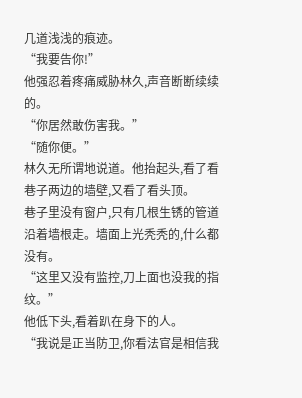几道浅浅的痕迹。
“我要告你!”
他强忍着疼痛威胁林久,声音断断续续的。
“你居然敢伤害我。”
“随你便。”
林久无所谓地说道。他抬起头,看了看巷子两边的墙壁,又看了看头顶。
巷子里没有窗户,只有几根生锈的管道沿着墙根走。墙面上光秃秃的,什么都没有。
“这里又没有监控,刀上面也没我的指纹。”
他低下头,看着趴在身下的人。
“我说是正当防卫,你看法官是相信我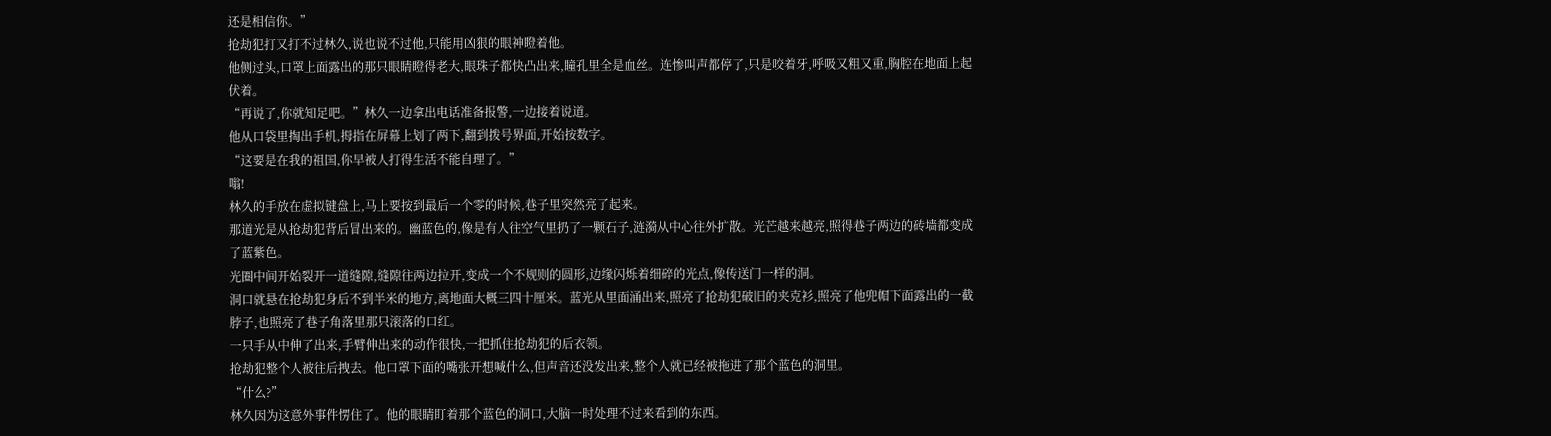还是相信你。”
抢劫犯打又打不过林久,说也说不过他,只能用凶狠的眼神瞪着他。
他侧过头,口罩上面露出的那只眼睛瞪得老大,眼珠子都快凸出来,瞳孔里全是血丝。连惨叫声都停了,只是咬着牙,呼吸又粗又重,胸腔在地面上起伏着。
“再说了,你就知足吧。”林久一边拿出电话准备报警,一边接着说道。
他从口袋里掏出手机,拇指在屏幕上划了两下,翻到拨号界面,开始按数字。
“这要是在我的祖国,你早被人打得生活不能自理了。”
嗡!
林久的手放在虚拟键盘上,马上要按到最后一个零的时候,巷子里突然亮了起来。
那道光是从抢劫犯背后冒出来的。幽蓝色的,像是有人往空气里扔了一颗石子,涟漪从中心往外扩散。光芒越来越亮,照得巷子两边的砖墙都变成了蓝紫色。
光圈中间开始裂开一道缝隙,缝隙往两边拉开,变成一个不规则的圆形,边缘闪烁着细碎的光点,像传送门一样的洞。
洞口就悬在抢劫犯身后不到半米的地方,离地面大概三四十厘米。蓝光从里面涌出来,照亮了抢劫犯破旧的夹克衫,照亮了他兜帽下面露出的一截脖子,也照亮了巷子角落里那只滚落的口红。
一只手从中伸了出来,手臂伸出来的动作很快,一把抓住抢劫犯的后衣领。
抢劫犯整个人被往后拽去。他口罩下面的嘴张开想喊什么,但声音还没发出来,整个人就已经被拖进了那个蓝色的洞里。
“什么?”
林久因为这意外事件愣住了。他的眼睛盯着那个蓝色的洞口,大脑一时处理不过来看到的东西。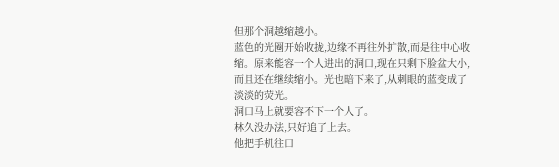但那个洞越缩越小。
蓝色的光圈开始收拢,边缘不再往外扩散,而是往中心收缩。原来能容一个人进出的洞口,现在只剩下脸盆大小,而且还在继续缩小。光也暗下来了,从刺眼的蓝变成了淡淡的荧光。
洞口马上就要容不下一个人了。
林久没办法,只好追了上去。
他把手机往口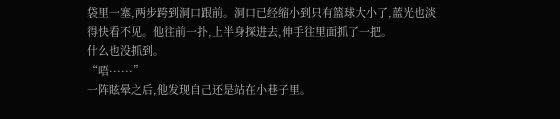袋里一塞,两步跨到洞口跟前。洞口已经缩小到只有篮球大小了,蓝光也淡得快看不见。他往前一扑,上半身探进去,伸手往里面抓了一把。
什么也没抓到。
“唔······”
一阵眩晕之后,他发现自己还是站在小巷子里。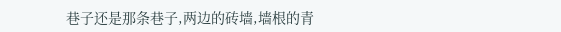巷子还是那条巷子,两边的砖墙,墙根的青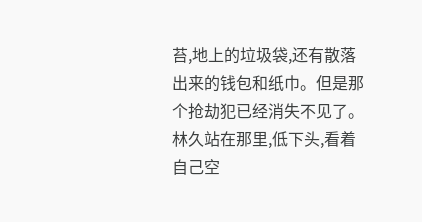苔,地上的垃圾袋,还有散落出来的钱包和纸巾。但是那个抢劫犯已经消失不见了。
林久站在那里,低下头,看着自己空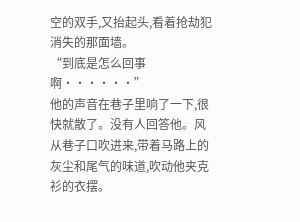空的双手,又抬起头,看着抢劫犯消失的那面墙。
“到底是怎么回事啊······”
他的声音在巷子里响了一下,很快就散了。没有人回答他。风从巷子口吹进来,带着马路上的灰尘和尾气的味道,吹动他夹克衫的衣摆。